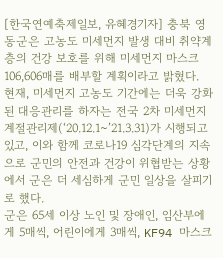[한국연예축제일보, 유혜경기자] 충북 영동군은 고농도 미세먼지 발생 대비 취약계층의 건강 보호를 위해 미세먼지 마스크 106,606매를 배부할 계획이라고 밝혔다.
현재, 미세먼지 고농도 기간에는 더욱 강화된 대응관리를 하자는 전국 2차 미세먼지 계절관리제(‘20.12.1~’21.3.31)가 시행되고 있고, 이와 함께 코로나19 심각단계의 지속으로 군민의 안전과 건강이 위협받는 상황에서 군은 더 세심하게 군민 일상을 살피기로 했다.
군은 65세 이상 노인 및 장애인, 임산부에게 5매씩, 어린이에게 3매씩, KF94 마스크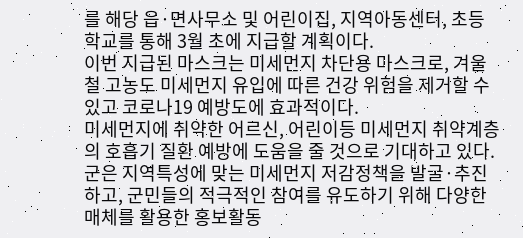를 해당 읍·면사무소 및 어린이집, 지역아동센터, 초등학교를 통해 3월 초에 지급할 계획이다.
이번 지급된 마스크는 미세먼지 차단용 마스크로, 겨울철 고농도 미세먼지 유입에 따른 건강 위험을 제거할 수 있고 코로나19 예방도에 효과적이다.
미세먼지에 취약한 어르신, 어린이등 미세먼지 취약계층의 호흡기 질환 예방에 도움을 줄 것으로 기대하고 있다.
군은 지역특성에 맞는 미세먼지 저감정책을 발굴·추진하고, 군민들의 적극적인 참여를 유도하기 위해 다양한 매체를 활용한 홍보활동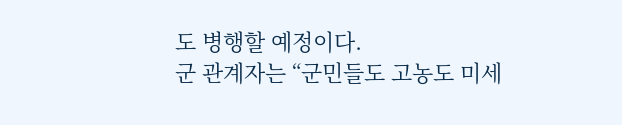도 병행할 예정이다.
군 관계자는 “군민들도 고농도 미세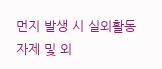먼지 발생 시 실외활동 자제 및 외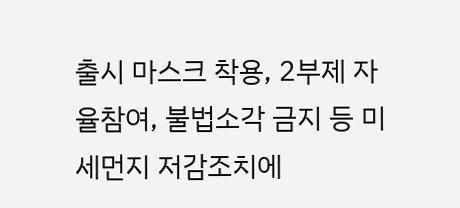출시 마스크 착용, 2부제 자율참여, 불법소각 금지 등 미세먼지 저감조치에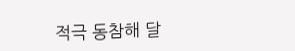적극 동참해 달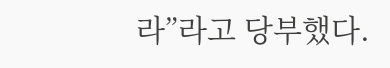라”라고 당부했다.